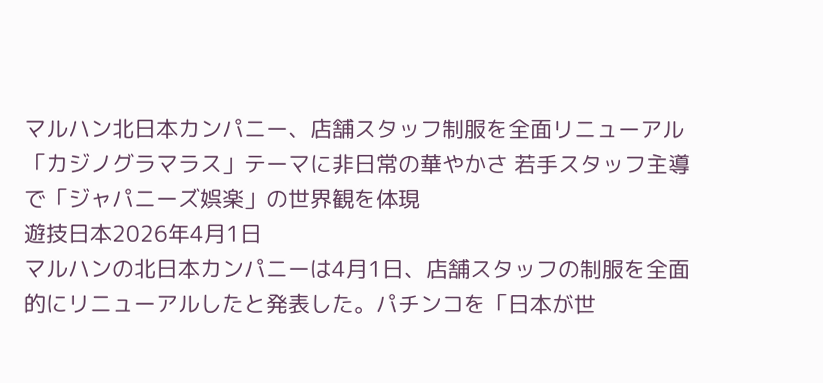マルハン北日本カンパニー、店舗スタッフ制服を全面リニューアル 「カジノグラマラス」テーマに非日常の華やかさ 若手スタッフ主導で「ジャパニーズ娯楽」の世界観を体現
遊技日本2026年4月1日
マルハンの北日本カンパニーは4月1日、店舗スタッフの制服を全面的にリニューアルしたと発表した。パチンコを「日本が世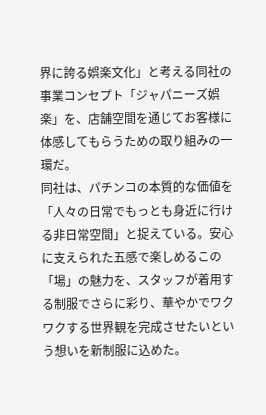界に誇る娯楽文化」と考える同社の事業コンセプト「ジャパニーズ娯楽」を、店舗空間を通じてお客様に体感してもらうための取り組みの一環だ。
同社は、パチンコの本質的な価値を「人々の日常でもっとも身近に行ける非日常空間」と捉えている。安心に支えられた五感で楽しめるこの「場」の魅力を、スタッフが着用する制服でさらに彩り、華やかでワクワクする世界観を完成させたいという想いを新制服に込めた。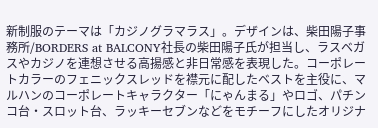新制服のテーマは「カジノグラマラス」。デザインは、柴田陽子事務所/BORDERS at BALCONY社長の柴田陽子氏が担当し、ラスベガスやカジノを連想させる高揚感と非日常感を表現した。コーポレートカラーのフェニックスレッドを襟元に配したベストを主役に、マルハンのコーポレートキャラクター「にゃんまる」やロゴ、パチンコ台・スロット台、ラッキーセブンなどをモチーフにしたオリジナ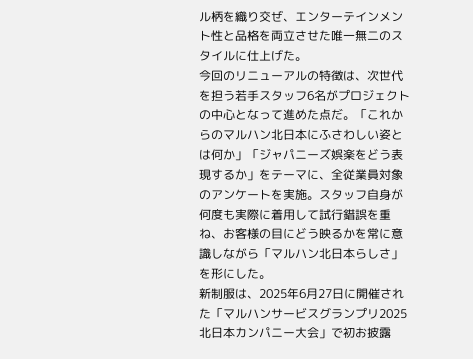ル柄を織り交ぜ、エンターテインメント性と品格を両立させた唯一無二のスタイルに仕上げた。
今回のリニューアルの特徴は、次世代を担う若手スタッフ6名がプロジェクトの中心となって進めた点だ。「これからのマルハン北日本にふさわしい姿とは何か」「ジャパニーズ娯楽をどう表現するか」をテーマに、全従業員対象のアンケートを実施。スタッフ自身が何度も実際に着用して試行錯誤を重ね、お客様の目にどう映るかを常に意識しながら「マルハン北日本らしさ」を形にした。
新制服は、2025年6月27日に開催された「マルハンサービスグランプリ2025 北日本カンパニー大会」で初お披露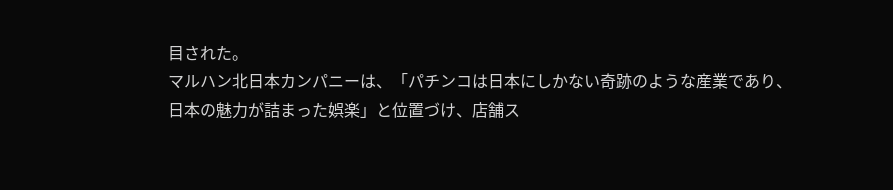目された。
マルハン北日本カンパニーは、「パチンコは日本にしかない奇跡のような産業であり、日本の魅力が詰まった娯楽」と位置づけ、店舗ス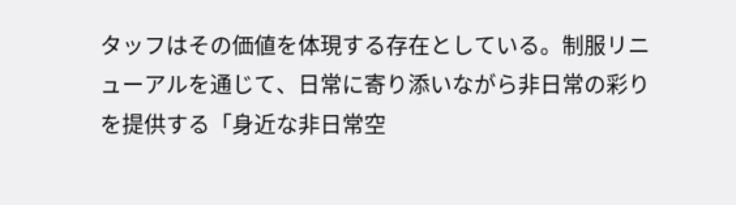タッフはその価値を体現する存在としている。制服リニューアルを通じて、日常に寄り添いながら非日常の彩りを提供する「身近な非日常空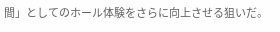間」としてのホール体験をさらに向上させる狙いだ。